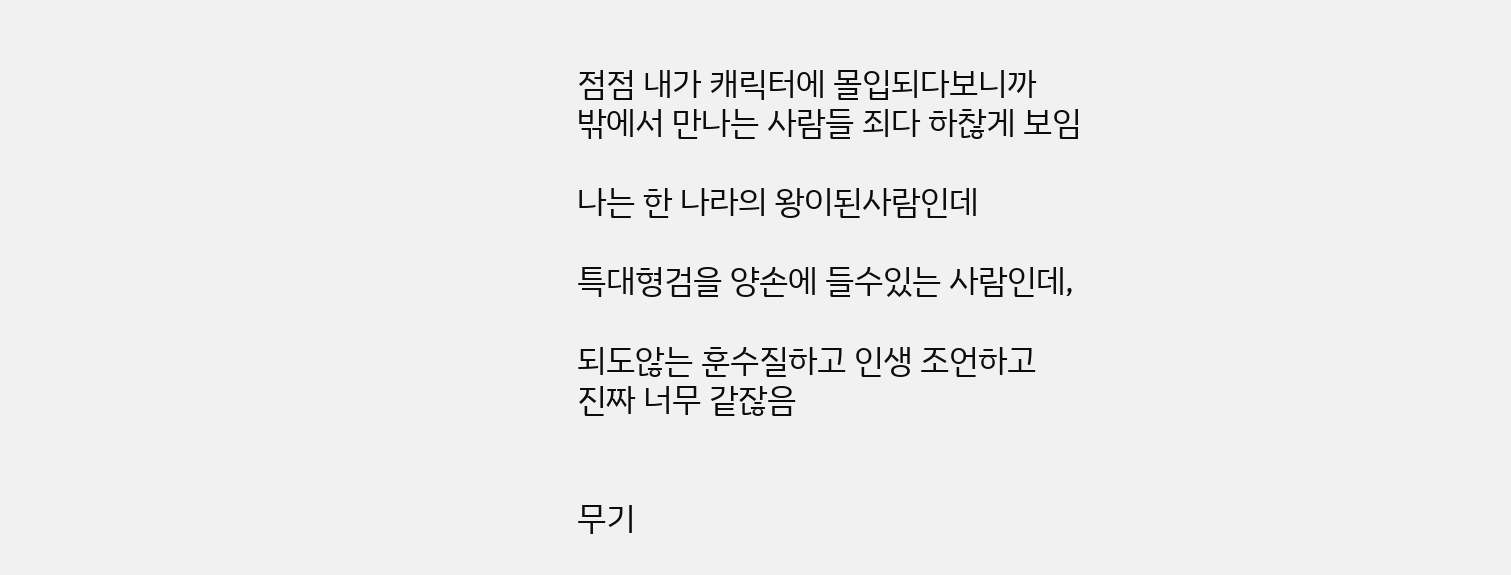점점 내가 캐릭터에 몰입되다보니까
밖에서 만나는 사람들 죄다 하찮게 보임

나는 한 나라의 왕이된사람인데

특대형검을 양손에 들수있는 사람인데,

되도않는 훈수질하고 인생 조언하고
진짜 너무 같잖음


무기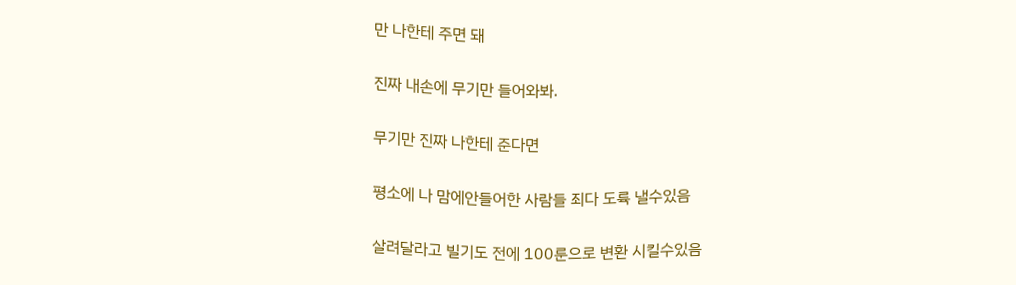만 나한테 주면 돼

진짜 내손에 무기만 들어와봐.

무기만 진짜 나한테 준다면

평소에 나 맘에안들어한 사람들 죄다 도륙 낼수있음

살려달라고 빌기도 전에 100룬으로 변환 시킬수있음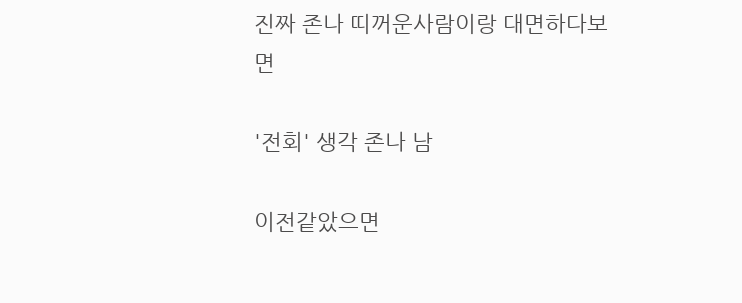진짜 존나 띠꺼운사람이랑 대면하다보면

'전회' 생각 존나 남

이전같았으면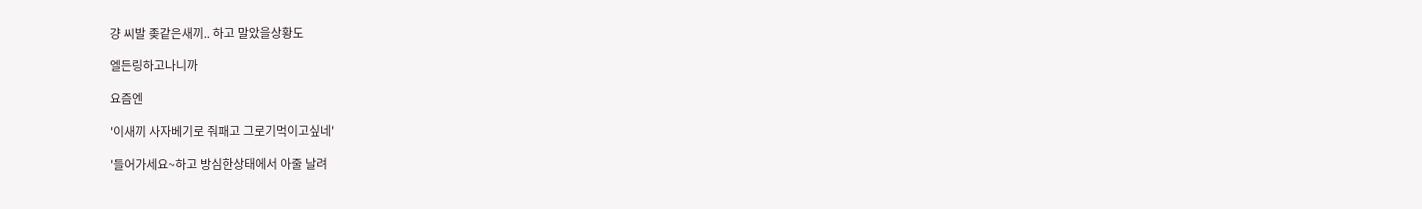걍 씨발 좆같은새끼.. 하고 말았을상황도

엘든링하고나니까

요즘엔

'이새끼 사자베기로 줘패고 그로기먹이고싶네'

'들어가세요~하고 방심한상태에서 아줄 날려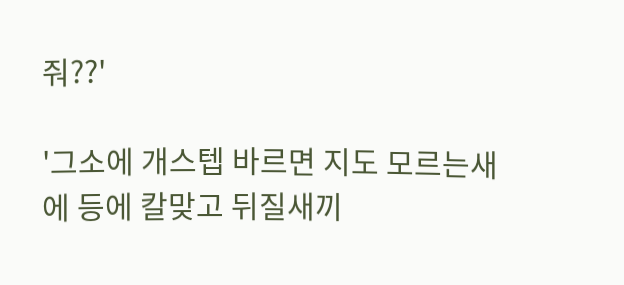줘??'

'그소에 개스텝 바르면 지도 모르는새에 등에 칼맞고 뒤질새끼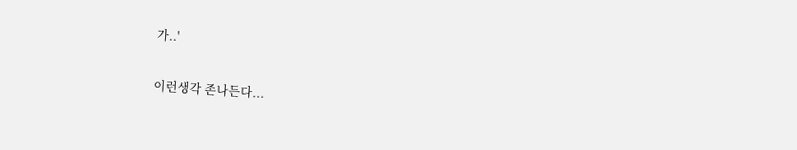가..'


이런생각 존나든다...